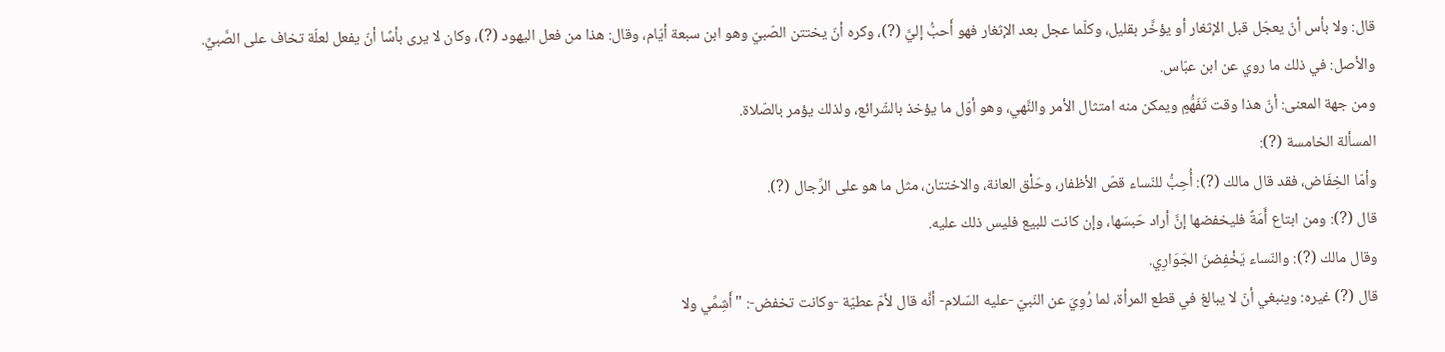قال: ولا بأس أنّ يعجّل قبل الإثغار أو يؤخَّر بقليل، وكلّما عجل بعد الإثغار فهو أَحبُّ إليَّ (?)، وكره أنّ يختتن الصّبيّ وهو ابن سبعة أيّام، وقال: هذا من فعل اليهود (?)، وكان لا يرى بأسًا أنّ يفعل لعلّة تخاف على الصَّبيِّ.
والأصل: في ذلك ما روي عن ابن عبّاس.
ومن جهة المعنى: أنّ هذا وقت تَفَهُّمٍ ويمكن منه امتثال الأمر والنَّهي، وهو أوّل ما يؤخذ بالشّرائع، ولذلك يؤمر بالصّلاة.
المسألة الخامسة (?):
وأمّا الخِفَاض، فقد قال مالك (?): أُحِبُّ للنّساء قصّ الأظفار، وحَلْق العانة، والاختتان، مثل ما هو على الرِّجال (?).
قال (?): ومن ابتاع أَمَةً فليخفضها إنَّ أراد حَبسَها، وإن كانت للبيع فليس ذلك عليه.
وقال مالك (?): والنّساء يَخْفِضنَ الجَوَارِي.
قال (?) غيره: وينبغي أنّ لا يبالغ في قطع المرأة، لما رُوِيَ عن النّبيّ -عليه السّلام- أنَّه قال لأمّ عطيّة -وكانت تخفض-: "أَشِمِّي ولا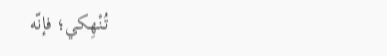تُنْهِكي؛ فإنّه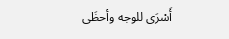أَسْرَى للوجه وأحظَى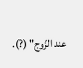عند الزّوج" (?).